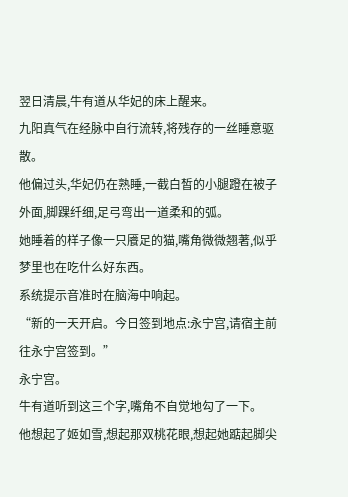翌日清晨,牛有道从华妃的床上醒来。
九阳真气在经脉中自行流转,将残存的一丝睡意驱散。
他偏过头,华妃仍在熟睡,一截白皙的小腿蹬在被子外面,脚踝纤细,足弓弯出一道柔和的弧。
她睡着的样子像一只餍足的猫,嘴角微微翘著,似乎梦里也在吃什么好东西。
系统提示音准时在脑海中响起。
“新的一天开启。今日签到地点:永宁宫,请宿主前往永宁宫签到。”
永宁宫。
牛有道听到这三个字,嘴角不自觉地勾了一下。
他想起了姬如雪,想起那双桃花眼,想起她踮起脚尖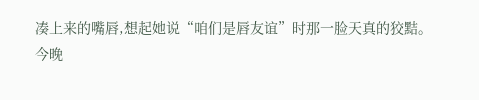凑上来的嘴唇,想起她说“咱们是唇友谊”时那一脸天真的狡黠。
今晚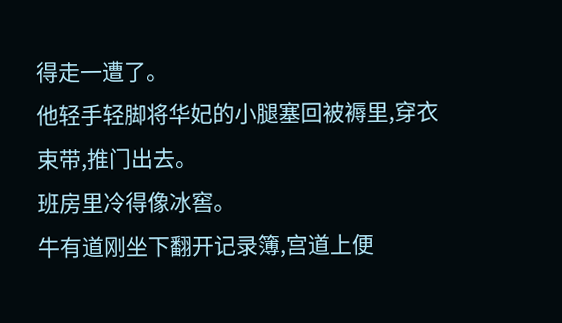得走一遭了。
他轻手轻脚将华妃的小腿塞回被褥里,穿衣束带,推门出去。
班房里冷得像冰窖。
牛有道刚坐下翻开记录簿,宫道上便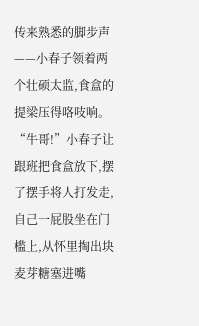传来熟悉的脚步声——小春子领着两个壮硕太监,食盒的提梁压得咯吱响。
“牛哥!”小春子让跟班把食盒放下,摆了摆手将人打发走,自己一屁股坐在门槛上,从怀里掏出块麦芽糖塞进嘴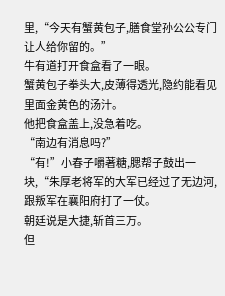里,“今天有蟹黄包子,膳食堂孙公公专门让人给你留的。”
牛有道打开食盒看了一眼。
蟹黄包子拳头大,皮薄得透光,隐约能看见里面金黄色的汤汁。
他把食盒盖上,没急着吃。
“南边有消息吗?”
“有!”小春子嚼著糖,腮帮子鼓出一块,“朱厚老将军的大军已经过了无边河,跟叛军在襄阳府打了一仗。
朝廷说是大捷,斩首三万。
但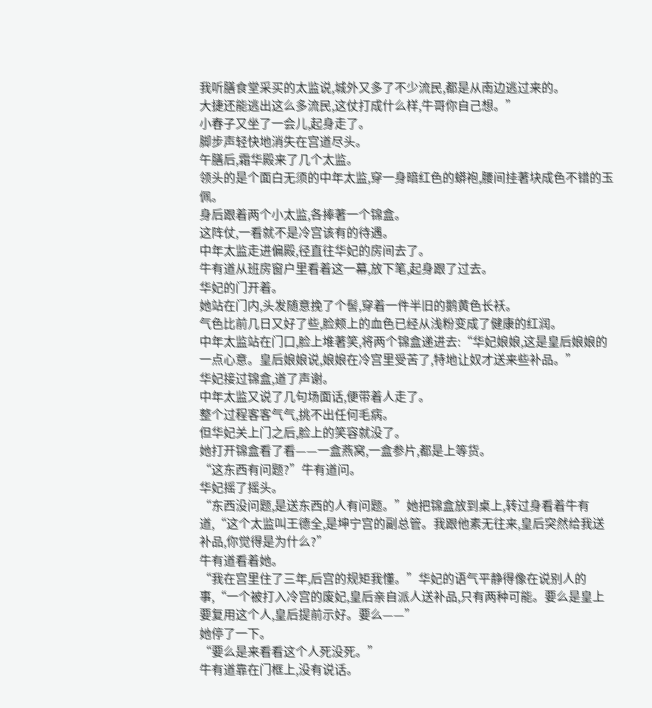我听膳食堂采买的太监说,城外又多了不少流民,都是从南边逃过来的。
大捷还能逃出这么多流民,这仗打成什么样,牛哥你自己想。”
小春子又坐了一会儿,起身走了。
脚步声轻快地消失在宫道尽头。
午膳后,霜华殿来了几个太监。
领头的是个面白无须的中年太监,穿一身暗红色的蟒袍,腰间挂著块成色不错的玉佩。
身后跟着两个小太监,各捧著一个锦盒。
这阵仗,一看就不是冷宫该有的待遇。
中年太监走进偏殿,径直往华妃的房间去了。
牛有道从班房窗户里看着这一幕,放下笔,起身跟了过去。
华妃的门开着。
她站在门内,头发随意挽了个髻,穿着一件半旧的鹅黄色长袄。
气色比前几日又好了些,脸颊上的血色已经从浅粉变成了健康的红润。
中年太监站在门口,脸上堆著笑,将两个锦盒递进去:“华妃娘娘,这是皇后娘娘的一点心意。皇后娘娘说,娘娘在冷宫里受苦了,特地让奴才送来些补品。”
华妃接过锦盒,道了声谢。
中年太监又说了几句场面话,便带着人走了。
整个过程客客气气,挑不出任何毛病。
但华妃关上门之后,脸上的笑容就没了。
她打开锦盒看了看——一盒燕窝,一盒参片,都是上等货。
“这东西有问题?”牛有道问。
华妃摇了摇头。
“东西没问题,是送东西的人有问题。”她把锦盒放到桌上,转过身看着牛有道,“这个太监叫王德全,是坤宁宫的副总管。我跟他素无往来,皇后突然给我送补品,你觉得是为什么?”
牛有道看着她。
“我在宫里住了三年,后宫的规矩我懂。”华妃的语气平静得像在说别人的事,“一个被打入冷宫的废妃,皇后亲自派人送补品,只有两种可能。要么是皇上要复用这个人,皇后提前示好。要么——”
她停了一下。
“要么是来看看这个人死没死。”
牛有道靠在门框上,没有说话。